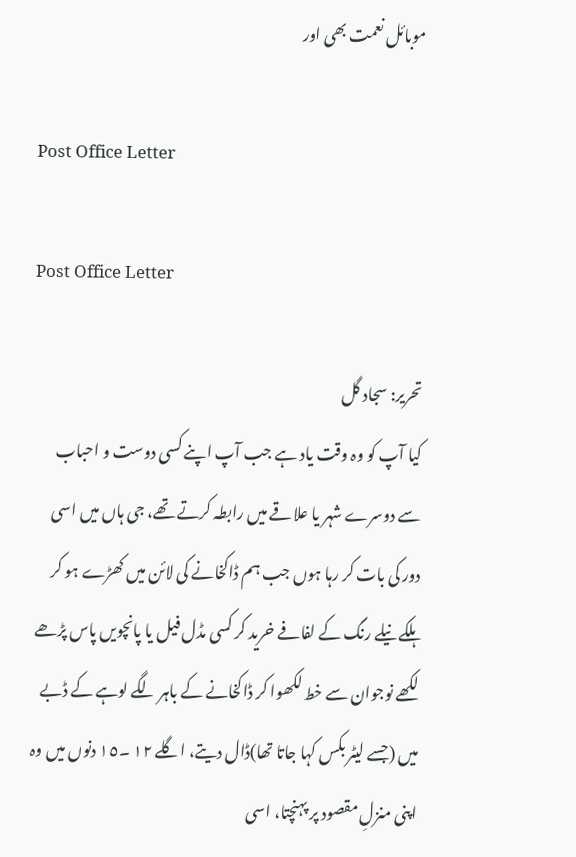موبائل نعمت بھی اور

Post Office Letter

Post Office Letter

تحریر: سجاد گل
کیا آپ کو وہ وقت یاد ہے جب آپ اپنے کسی دوست و احباب سے دوسرے شہر یا علاقے میں رابطہ کرتے تھے، جی ہاں میں اسی دور کی بات کر رہا ہوں جب ہم ڈاکخانے کی لائن میں کھڑے ہو کر ہلکے نیلے رنگ کے لفافے خرید کر کسی مڈل فیل یا پانچویں پاس پڑھے لکھے نوجوان سے خط لکھوا کر ڈاکخانے کے باہر لگے لوہے کے ڈبے میں (جسے لیٹر بکس کہا جاتا تھا)ڈال دیتے، اگلے ١٢ ۔١٥ دنوں میں وہ اپنی منزلِ مقصود پر پہنچتا، اسی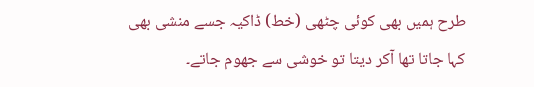طرح ہمیں بھی کوئی چٹھی (خط) ڈاکیہ جسے منشی بھی کہا جاتا تھا آکر دیتا تو خوشی سے جھوم جاتے۔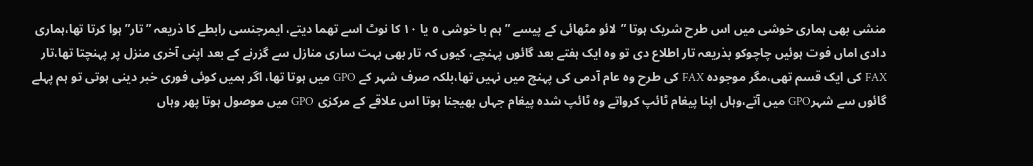منشی بھی ہماری خوشی میں اس طرح شریک ہوتا ”لائو مٹھائی کے پیسے ” ہم با خوشی ٥ یا ١٠ کا نوٹ اسے تھما دیتے، ایمرجنسی رابطے کا ذریعہ ”تار” ہوا کرتا تھا،ہماری دادی اماں فوت ہوئیں چاچوکو بذریعہ تار اطلاع دی تو وہ ایک ہفتے بعد گائوں پہنچے، کیوں کہ تار بھی بہت ساری منازل سے گزرنے کے بعد اپنی آخری منزل پر پہنچتا تھا،تار FAX کی ایک قسم تھی،مگر موجودہ FAX کی طرح وہ عام آدمی کی پہنچ میں نہیں تھا،بلکہ صرف شہر کے GPO میں ہوتا تھا، اگر ہمیں کوئی فوری خبر دینی ہوتی تو ہم پہلے گائوں سے شہرGPO میں آتے،وہاں اپنا پیغام ٹائپ کرواتے وہ ٹائپ شدہ پیغام جہاں بھیجنا ہوتا اس علاقے کے مرکزی GPO میں موصول ہوتا پھر وہاں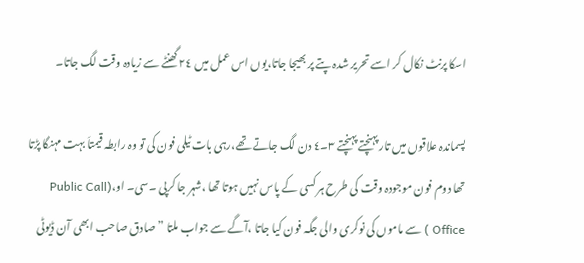اسکا پرنٹ نکال کر اسے تحریر شدہ پتے پر بھیجا جاتا،یوں اس عمل میں ٢٤ گھنٹے سے زیادہ وقت لگ جاتا۔

پسماندہ علاقوں میں تار پہنچتے پہنچتے ٣۔٤ دن لگ جاتے تھے،رہی بات ٹیلی فون کی تو وہ رابطہ قیمتاَ بہت مہنگا پڑتا تھا دوم فون موجودہ وقت کی طرح ہر کسی کے پاس نہیں ہوتا تھا ،شہر جا کرپی ۔سی۔ او،(Public Call Office ) سے ماموں کی نوکری والی جگہ فون کیا جاتا ،آگے سے جواب ملتا ”صادق صاحب ابھی آن ڈیوٹی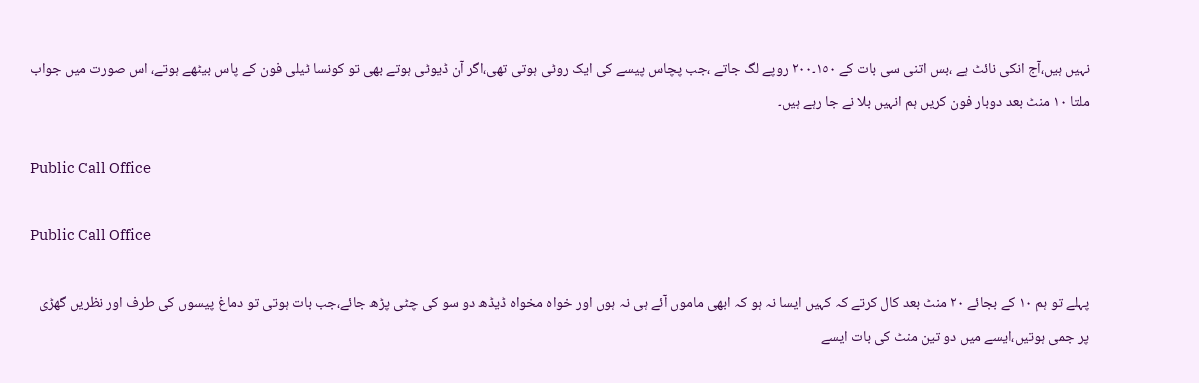نہیں ہیں،آج انکی نائٹ ہے ،بس اتنی سی بات کے ١٥٠۔٢٠٠ روپے لگ جاتے ،جب پچاس پیسے کی ایک روٹی ہوتی تھی،اگر آن ڈیوٹی ہوتے بھی تو کونسا ٹیلی فون کے پاس بیٹھے ہوتے، اس صورت میں جواب ملتا ١٠ منٹ بعد دوبار فون کریں ہم انہیں بلا نے جا رہے ہیں۔

Public Call Office

Public Call Office

پہلے تو ہم ١٠ کے بجائے ٢٠ منٹ بعد کال کرتے کہ کہیں ایسا نہ ہو کہ ابھی ماموں آئے ہی نہ ہوں اور خواہ مخواہ ڈیڈھ دو سو کی چٹی پڑھ جائے،جب بات ہوتی تو دماغ پیسوں کی طرف اور نظریں گھڑی پر جمی ہوتیں،ایسے میں دو تین منٹ کی بات ایسے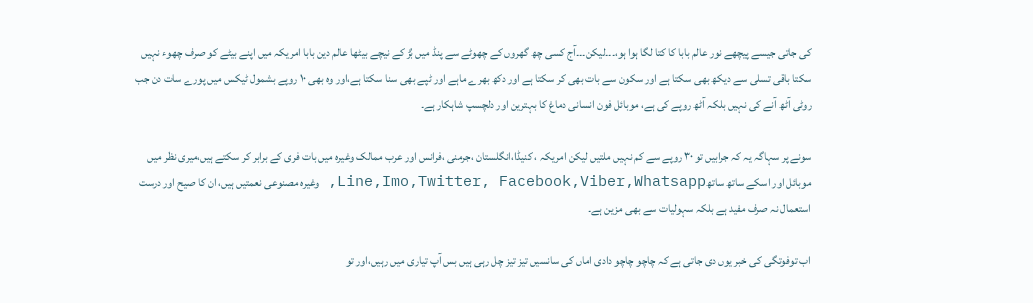کی جاتی جیسے پیچھے نور عالم بابا کا کتا لگا ہوا ہو،۔۔۔لیکن۔۔۔آج کسی چھ گھروں کے چھوٹے سے پنڈ میں بُڑ کے نیچے بیٹھا عالم دین بابا امریکہ میں اپنے بیٹے کو صرف چھوء نہیں سکتا باقی تسلی سے دیکھ بھی سکتا ہے اور سکون سے بات بھی کر سکتا ہے اور دکھ بھرے ماہے اور ٹپے بھی سنا سکتا ہے،اور وہ بھی ١٠ روپے بشمول ٹیکس میں پورے سات دن جب روٹی آٹھ آنے کی نہیں بلکہ آٹھ روپے کی ہے، موبائل فون انسانی دماغ کا بہترین اور دلچسپ شاہکار ہے۔

سونے پر سہاگہ یہ کہ جرابیں تو ٣٠ روپے سے کم نہیں ملتیں لیکن امریکہ ، کنیڈا،انگلستان ،جرمنی ،فرانس اور عرب ممالک وغیرہ میں بات فری کے برابر کر سکتے ہیں،میری نظر میں موبائل اور اسکے ساتھ ساتھLine,Imo,Twitter, Facebook,Viber,Whatsapp, وغیرہ مصنوعی نعمتیں ہیں، ان کا صیح اور درست استعمال نہ صرف مفید ہے بلکہ سہولیات سے بھی مزین ہے۔

اب توفوتگی کی خبر یوں دی جاتی ہے کہ چاچو چاچو دادی اماں کی سانسیں تیز تیز چل رہی ہیں بس آپ تیاری میں رہیں،اور تو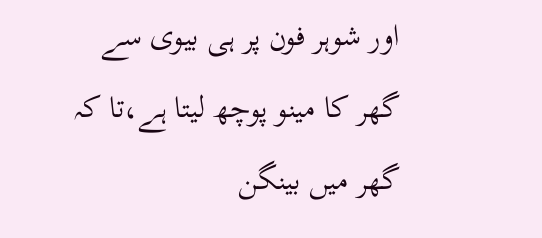اور شوہر فون پر ہی بیوی سے گھر کا مینو پوچھ لیتا ہے،تا کہ گھر میں بینگن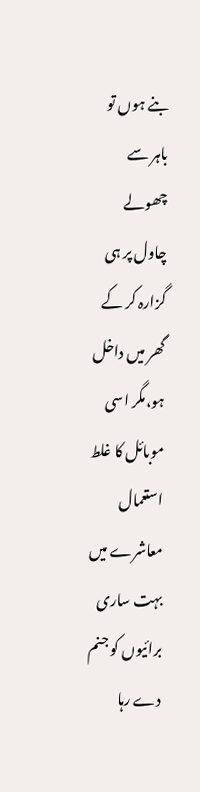بنے ہوں تو باہر سے چھولے چاول پر ہی گزارہ کر کے گھر میں داخل ہو،مگر اسی موبائل کا غلط استعمال معاشرے میں بہت ساری برائیوں کو جنم دے رہا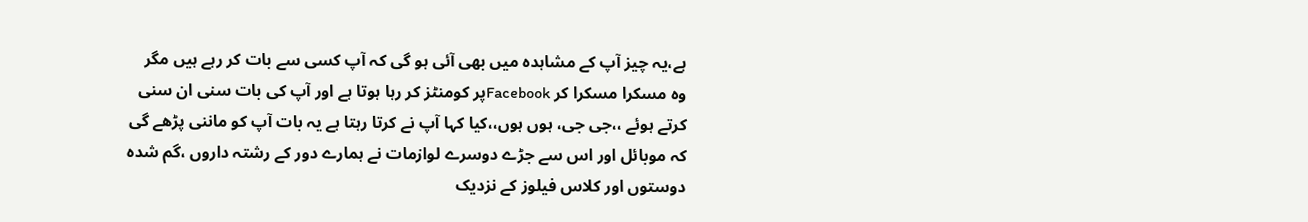ہے،یہ چیز آپ کے مشاہدہ میں بھی آئی ہو گی کہ آپ کسی سے بات کر رہے ہیں مگر وہ مسکرا مسکرا کر Facebookپر کومنٹز کر رہا ہوتا ہے اور آپ کی بات سنی ان سنی کرتے ہوئے ،،جی جی، ہوں ہوں،،کیا کہا آپ نے کرتا رہتا ہے یہ بات آپ کو ماننی پڑھے گی کہ موبائل اور اس سے جڑے دوسرے لوازمات نے ہمارے دور کے رشتہ داروں ،گم شدہ دوستوں اور کلاس فیلوز کے نزدیک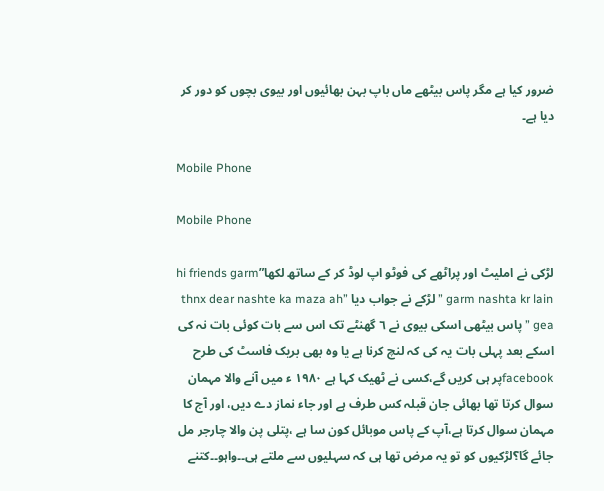ضرور کیا ہے مگر پاس بیٹھے ماں باپ بہن بھائیوں اور بیوی بچوں کو دور کر دیا ہے۔

Mobile Phone

Mobile Phone

لڑکی نے املیٹ اور پراٹھے کی فوٹو اپ لوڈ کر کے ساتھ لکھا”hi friends garm garm nashta kr lain ” لڑکے نے جواب دیا ”thnx dear nashte ka maza ah gea ” پاس بیٹھی اسکی بیوی نے ٦ گھنٹے تک اس سے بات کوئی بات نہ کی اسکے بعد پہلی بات یہ کی کہ لنچ کرنا ہے یا وہ بھی بریک فاسٹ کی طرح facebookپر ہی کریں گے،کسی نے ٹھیک کہا ہے ١٩٨٠ ء میں آنے والا مہمان سوال کرتا تھا بھائی جان قبلہ کس طرف ہے اور جاء نماز دے دیں، اور آج کا مہمان سوال کرتا ہے،آپ کے پاس موبائل کون سا ہے ،پتلی پن والا چارجر مل جائے گا؟لڑکیوں کو تو یہ مرض تھا ہی کہ سہلیوں سے ملتے ہی۔۔واہو۔۔کتنے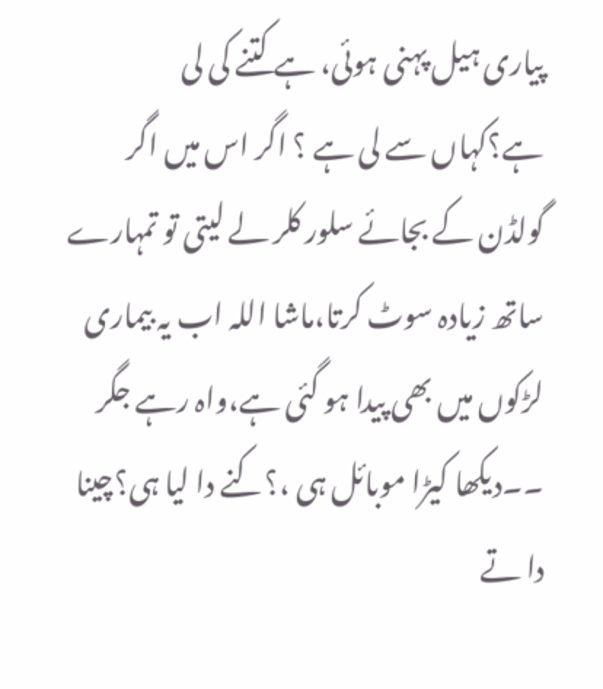پیاری ہیل پہنی ہوئی، ہے کتنے کی لی ہے؟کہاں سے لی ہے ؟ اگر اس میں اگر گولڈن کے بجائے سلور کلر لے لیتی تو تمہارے ساتھ زیادہ سوٹ کرتا،ماشا اللہ اب یہ بیماری لڑکوں میں بھی پیدا ہو گئی ہے،واہ رہے جگر ۔۔دیکھا کیڑا موبائل ہی ،؟کنے دا لیا ہی؟چینا دا تے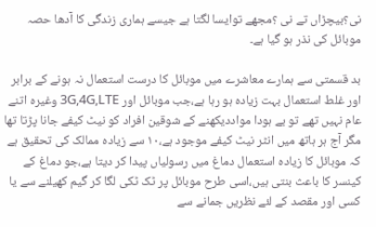نی؟بیچڑاں تے نی ؟مجھے توایسا لگتا ہے جیسے ہماری زندگی کا آدھا حصہ موبائل کی نذر ہو گیا ہے۔

بد قسمتی سے ہمارے معاشرے میں موبائل کا درست استعمال نہ ہونے کے برابر اور غلط استعمال بہت زیادہ ہو رہا ہے،جب موبائل اور 3G,4G,LTE وغیرہ اتنے عام نہیں تھے تو بے ہودا مواددیکھنے کے شوقین افراد کو نیٹ کیفے جانا پڑتا تھا مگر آج ہر ہاتھ میں انٹر نیٹ کیفے موجود ہے،١٠ سے زیادہ ممالک کی تحقیق ہے کہ موبائل کا زیادہ استعمال دماغ میں رسولیاں پیدا کر دیتا ہے،جو دماغ کے کینسر کا باعث بنتی ہیں،اسی طرح موبائل پر ٹک ٹکی لگا کر گیم کھیلنے سے یا کسی اور مقصد کے لئے نظریں جمانے سے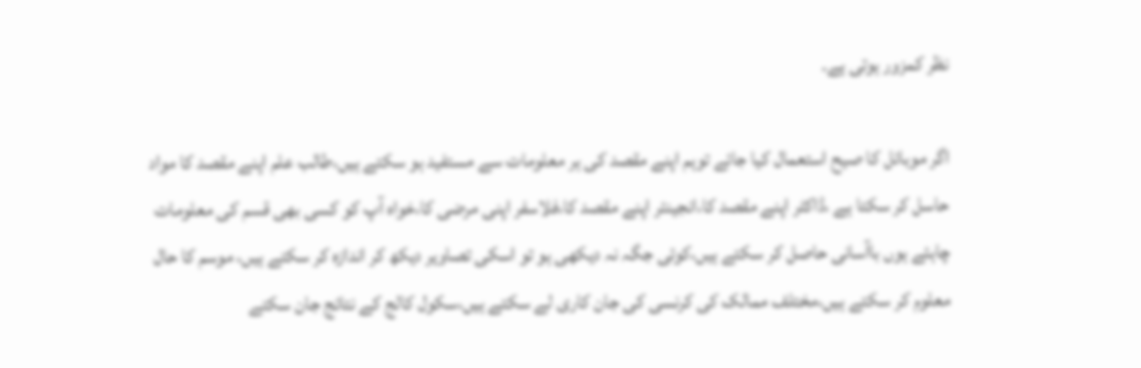نظر کمزور ہوتی ہے۔

اگر موبائل کا صیح استعمال کیا جائے توہم اپنے مقصد کی ہر معلومات سے مستفید ہو سکتے ہیں،طالب علم اپنے مقصد کا مواد حاسل کر سکتا ہے ،ڈاکٹر اپنے مقصد کا،انجینئر اپنے مقصد کا،فلاسفر اپنی مرضی کا،خواہ آپ کو کسی بھی قسم کی معلومات چاہئے ہوں باآسانی حاصل کر سکتے ہیں،کوئی جگہ نہ دیکھی ہو تو اسکی تصاویر دیکھ کر اندازہ کر سکتے ہیں، موسم کا حال معلوم کر سکتے ہیں،مختلف ممالک کی کرنسی کی جان کاری لے سکتے ہیں،سکول کالج کے نتائج جان سکتے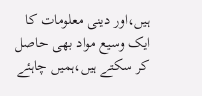ہیں،اور دینی معلومات کا ایک وسیع مواد بھی حاصل کر سکتے ہیں،ہمیں چاہئے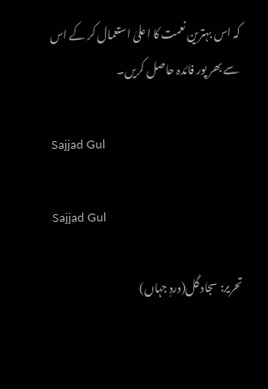کہ اس بہترین نعمت کا اعلیٰ استعمال کر کے اس سے بھر پور فائدہ حاصل کریں۔

Sajjad Gul

Sajjad Gul

تحریر: سجاد گل(دردِ جہاں)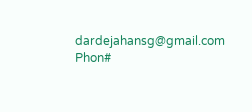dardejahansg@gmail.com
Phon#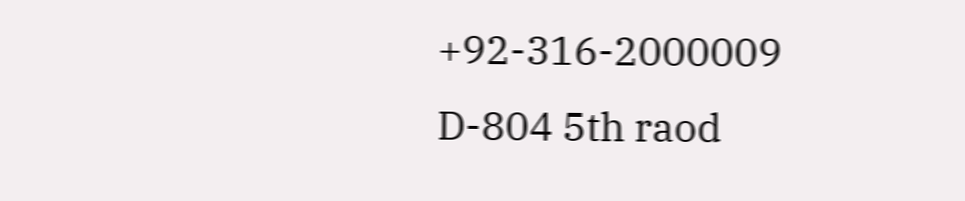+92-316-2000009
D-804 5th raod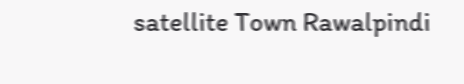satellite Town Rawalpindi